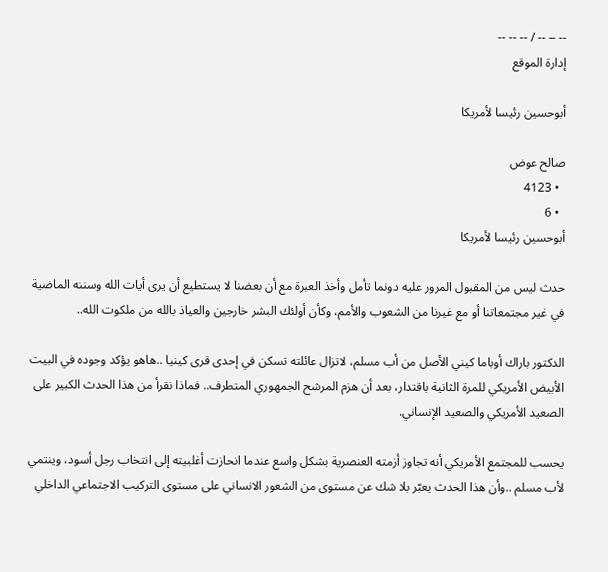-- -- -- / -- -- --
إدارة الموقع

أبوحسين رئيسا لأمريكا

صالح عوض
  • 4123
  • 6
أبوحسين رئيسا لأمريكا

حدث ليس من المقبول المرور عليه دونما تأمل وأخذ العبرة مع أن بعضنا لا يستطيع أن يرى أيات الله وسننه الماضية في غير مجتمعاتنا أو مع غيرنا من الشعوب والأمم، وكأن أولئك البشر خارجين والعياذ بالله من ملكوت الله..

الدكتور باراك أوباما كيني الأصل من أب مسلم، لاتزال عائلته تسكن في إحدى قرى كينيا ..هاهو يؤكد وجوده في البيت الأبيض الأمريكي للمرة الثانية باقتدار، بعد أن هزم المرشح الجمهوري المتطرف.. فماذا نقرأ من هذا الحدث الكبير على الصعيد الأمريكي والصعيد الإنساني.

يحسب للمجتمع الأمريكي أنه تجاوز أزمته العنصرية بشكل واسع عندما انحازت أغلبيته إلى انتخاب رجل أسود، وينتمي لأب مسلم ..وأن هذا الحدث يعبّر بلا شك عن مستوى من الشعور الانساني على مستوى التركيب الاجتماعي الداخلي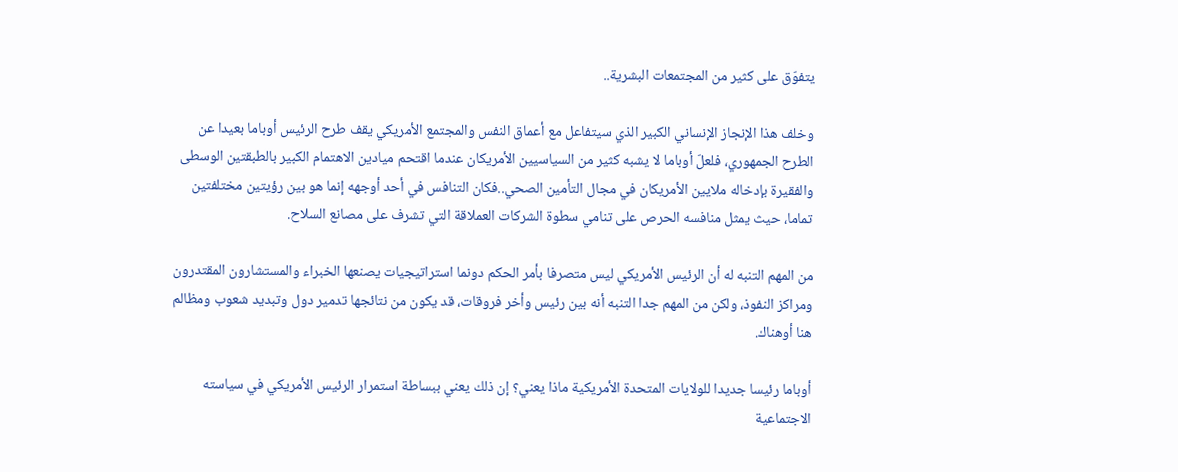يتفوّق على كثير من المجتمعات البشرية..

وخلف هذا الإنجاز الإنساني الكبير الذي سيتفاعل مع أعماق النفس والمجتمع الأمريكي يقف طرح الرئيس أوباما بعيدا عن الطرح الجمهوري، فلعلّ أوباما لا يشبه كثير من السياسيين الأمريكان عندما اقتحم ميادين الاهتمام الكبير بالطبقتين الوسطى والفقيرة بإدخاله ملايين الأمريكان في مجال التأمين الصحي..فكان التنافس في أحد أوجهه إنما هو بين رؤيتين مختلفتين تماما، حيث يمثل منافسه الحرص على تنامي سطوة الشركات العملاقة التي تشرف على مصانع السلاح.

من المهم التنبه له أن الرئيس الأمريكي ليس متصرفا بأمر الحكم دونما استراتيجيات يصنعها الخبراء والمستشارون المقتدرون ومراكز النفوذ، ولكن من المهم جدا التنبه أنه بين رئيس وأخر فروقات، قد يكون من نتائجها تدمير دول وتبديد شعوب ومظالم هنا أوهناك.

أوباما رئيسا جديدا للولايات المتحدة الأمريكية ماذا يعني؟ إن ذلك يعني ببساطة استمرار الرئيس الأمريكي في سياسته الاجتماعية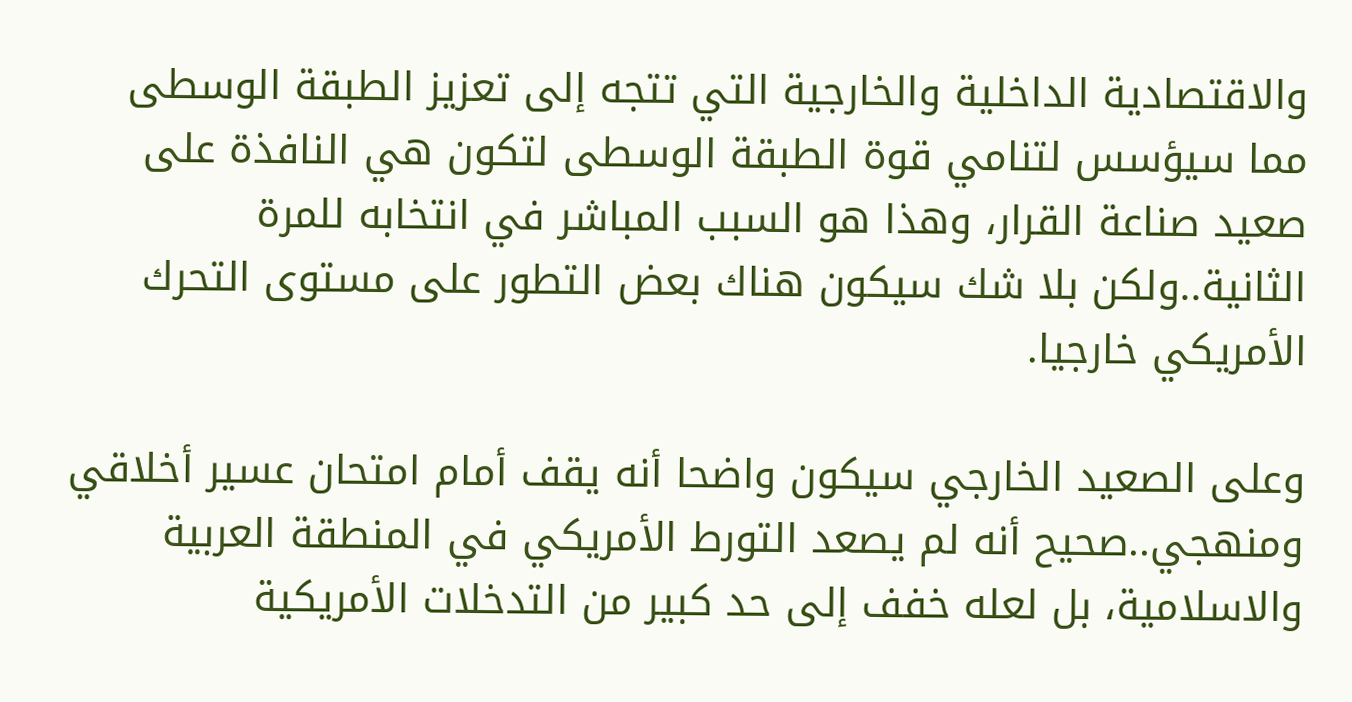والاقتصادية الداخلية والخارجية التي تتجه إلى تعزيز الطبقة الوسطى مما سيؤسس لتنامي قوة الطبقة الوسطى لتكون هي النافذة على صعيد صناعة القرار، وهذا هو السبب المباشر في انتخابه للمرة الثانية..ولكن بلا شك سيكون هناك بعض التطور على مستوى التحرك الأمريكي خارجيا.

وعلى الصعيد الخارجي سيكون واضحا أنه يقف أمام امتحان عسير أخلاقي ومنهجي..صحيح أنه لم يصعد التورط الأمريكي في المنطقة العربية والاسلامية، بل لعله خفف إلى حد كبير من التدخلات الأمريكية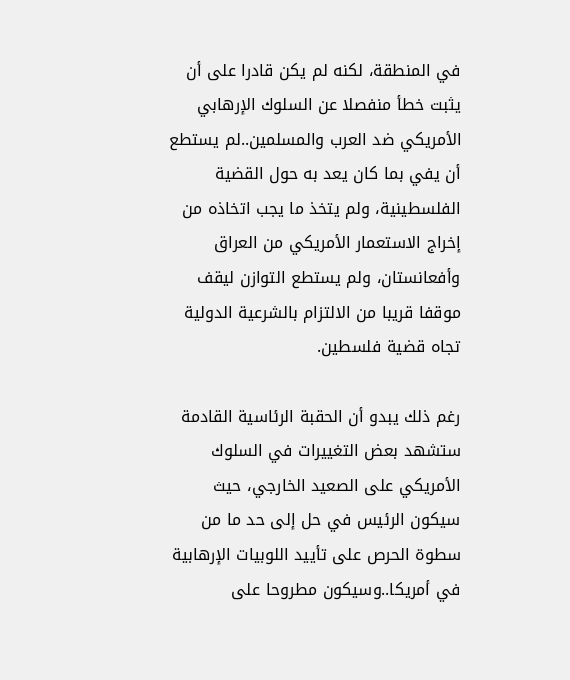في المنطقة، لكنه لم يكن قادرا على أن يثبت خطأ منفصلا عن السلوك الإرهابي الأمريكي ضد العرب والمسلمين..لم يستطع أن يفي بما كان يعد به حول القضية الفلسطينية، ولم يتخذ ما يجب اتخاذه من إخراج الاستعمار الأمريكي من العراق وأفعانستان، ولم يستطع التوازن ليقف موقفا قريبا من الالتزام بالشرعية الدولية تجاه قضية فلسطين.

رغم ذلك يبدو أن الحقبة الرئاسية القادمة ستشهد بعض التغييرات في السلوك الأمريكي على الصعيد الخارجي، حيث سيكون الرئيس في حل إلى حد ما من سطوة الحرص على تأييد اللوبيات الإرهابية في أمريكا..وسيكون مطروحا على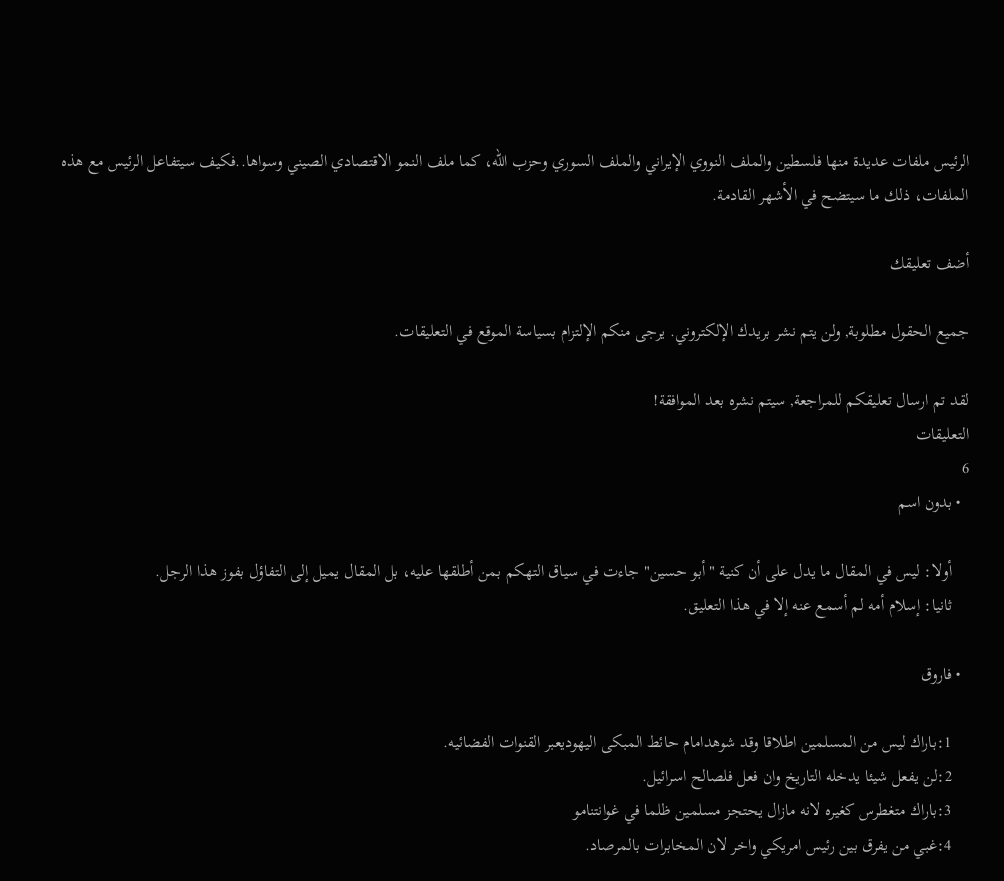الرئيس ملفات عديدة منها فلسطين والملف النووي الإيراني والملف السوري وحزب الله، كما ملف النمو الاقتصادي الصيني وسواها..فكيف سيتفاعل الرئيس مع هذه الملفات، ذلك ما سيتضح في الأشهر القادمة.

أضف تعليقك

جميع الحقول مطلوبة, ولن يتم نشر بريدك الإلكتروني. يرجى منكم الإلتزام بسياسة الموقع في التعليقات.

لقد تم ارسال تعليقكم للمراجعة, سيتم نشره بعد الموافقة!
التعليقات
6
  • بدون اسم

    أولا: ليس في المقال ما يدل على أن كنية "أبو حسين" جاءت في سياق التهكم بمن أطلقها عليه، بل المقال يميل إلى التفاؤل بفوز هذا الرجل.
    ثانيا: إسلام أمه لم أسمع عنه إلا في هذا التعليق.

  • فاروق

    1:باراك ليس من المسلمين اطلاقا وقد شوهدامام حائط المبكى اليهوديعبر القنوات الفضائيه.
    2:لن يفعل شيئا يدخله التاريخ وان فعل فلصالح اسرائيل.
    3:باراك متغطرس كغيره لانه مازال يحتجز مسلمين ظلما في غوانتنامو
    4:غبي من يفرق بين رئيس امريكي واخر لان المخابرات بالمرصاد.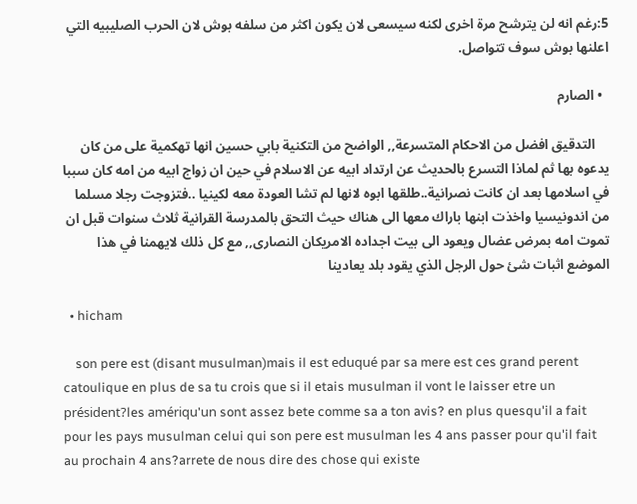5:رغم انه لن يترشح مرة اخرى لكنه سيسعى لان يكون اكثر من سلفه بوش لان الحرب الصليبيه التي اعلنها بوش سوف تتواصل.

  • الصارم

    التدقيق افضل من الاحكام المتسرعة,, الواضح من التكنية بابي حسين انها تهكمية على من كان يدعوه بها ثم لماذا التسرع بالحديث عن ارتداد ابيه عن الاسلام في حين ان زواج ابيه من امه كان سببا في اسلامها بعد ان كانت نصرانية..طلقها ابوه لانها لم تشا العودة معه لكينيا ..فتزوجت رجلا مسلما من اندونيسيا واخذت ابنها باراك معها الى هناك حيث التحق بالمدرسة القرانية ثلاث سنوات قبل ان تموت امه بمرض عضال ويعود الى بيت اجداده الامريكان النصارى,, مع كل ذلك لايهمنا في هذا الموضع اثبات شئ حول الرجل الذي يقود بلد يعادينا

  • hicham

    son pere est (disant musulman)mais il est eduqué par sa mere est ces grand perent catoulique en plus de sa tu crois que si il etais musulman il vont le laisser etre un président?les amériqu'un sont assez bete comme sa a ton avis? en plus quesqu'il a fait pour les pays musulman celui qui son pere est musulman les 4 ans passer pour qu'il fait au prochain 4 ans?arrete de nous dire des chose qui existe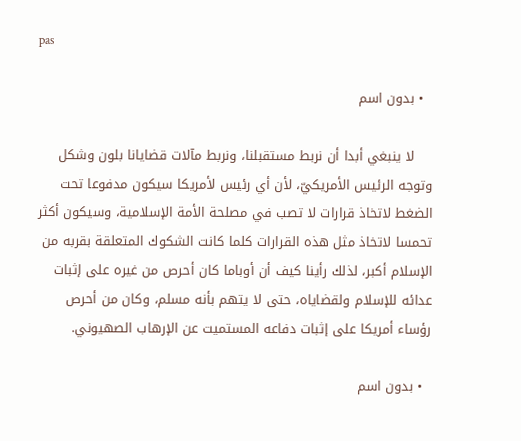pas

  • بدون اسم

    لا ينبغي أبدا أن نربط مستقبلنا، ونربط مآلات قضايانا بلون وشكل وتوجه الرئيس الأمريكيّ، لأن أي رئيس لأمريكا سيكون مدفوعا تحت الضغط لاتخاذ قرارات لا تصب في مصلحة الأمة الإسلامية، وسيكون أكثر تحمسا لاتخاذ مثل هذه القرارات كلما كانت الشكوك المتعلقة بقربه من الإسلام أكبر، لذلك رأينا كيف أن أوباما كان أحرص من غيره على إثبات عدائه للإسلام ولقضاياه، حتى لا يتهم بأنه مسلم، وكان من أحرص رؤساء أمريكا على إثبات دفاعه المستميت عن الإرهاب الصهيوني.

  • بدون اسم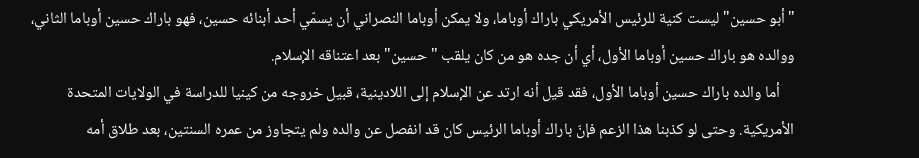"أبو حسين" ليست كنية للرئيس الأمريكي باراك أوباما، ولا يمكن أوباما النصراني أن يسمّي أحد أبنائه حسين، فهو باراك حسين أوباما الثاني، ووالده هو باراك حسين أوباما الأول، أي أن جده هو من كان يلقب "حسين" بعد اعتناقه الإسلام.
    أما والده باراك حسين أوباما الأول، فقد قيل أنه ارتد عن الإسلام إلى اللادينية، قبيل خروجه من كينيا للدراسة في الولايات المتحدة الأمريكية. وحتى لو كذبنا هذا الزعم فإنّ باراك أوباما الرئيس كان قد انفصل عن والده ولم يتجاوز من عمره السنتين، بعد طلاق أمه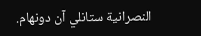النصرانية ستانلي آن دونهام.